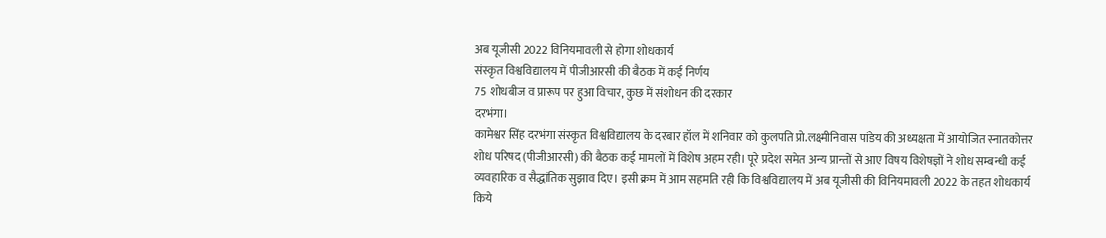अब यूजीसी 2022 विनियमावली से होगा शोधकार्य
संस्कृत विश्वविद्यालय में पीजीआरसी की बैठक में कई निर्णय
75 शोधबीज व प्रारूप पर हुआ विचार, कुछ में संशोधन की दरकार
दरभंगा।
कामेश्वर सिंह दरभंगा संस्कृत विश्वविद्यालय के दरबार हॉल में शनिवार को कुलपति प्रो.लक्ष्मीनिवास पांडेय की अध्यक्षता में आयोजित स्नातकोत्तर शोध परिषद (पीजीआरसी) की बैठक कई मामलों में विशेष अहम रही। पूरे प्रदेश समेत अन्य प्रान्तों से आए विषय विशेषज्ञों ने शोध सम्बन्धी कई व्यवहारिक व सैद्धांतिक सुझाव दिए। इसी क्रम में आम सहमति रही कि विश्वविद्यालय में अब यूजीसी की विनियमावली 2022 के तहत शोधकार्य किये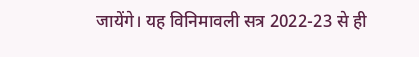जायेंगे। यह विनिमावली सत्र 2022-23 से ही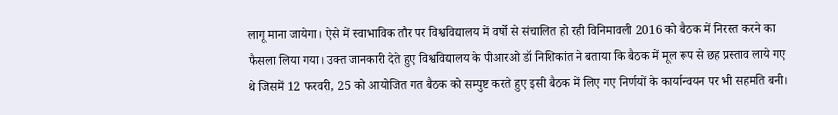लागू माना जायेगा। ऐसे में स्वाभाविक तौर पर विश्वविद्यालय में वर्षो से संचालित हो रही विनिमावली 2016 को बैठक में निरस्त करने का फैसला लिया गया। उक्त जानकारी देते हुए विश्वविद्यालय के पीआरओ डॉ निशिकांत ने बताया कि बैठक में मूल रूप से छह प्रस्ताव लाये गए थे जिसमें 12 फरवरी, 25 को आयोजित गत बैठक को सम्पुष्ट करते हुए इसी बैठक में लिए गए निर्णयों के कार्यान्वयन पर भी सहमति बनी।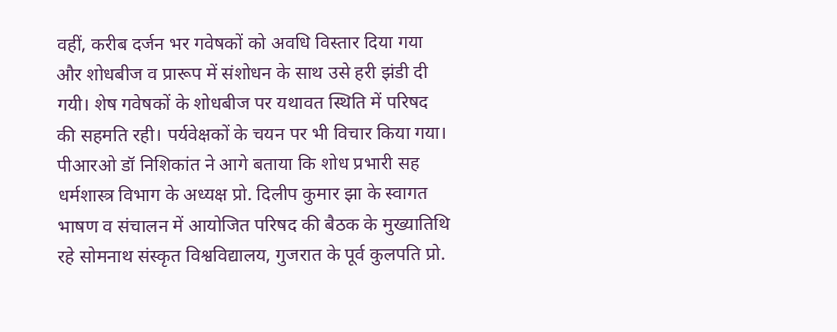वहीं, करीब दर्जन भर गवेषकों को अवधि विस्तार दिया गया और शोधबीज व प्रारूप में संशोधन के साथ उसे हरी झंडी दी गयी। शेष गवेषकों के शोधबीज पर यथावत स्थिति में परिषद की सहमति रही। पर्यवेक्षकों के चयन पर भी विचार किया गया।
पीआरओ डॉ निशिकांत ने आगे बताया कि शोध प्रभारी सह धर्मशास्त्र विभाग के अध्यक्ष प्रो. दिलीप कुमार झा के स्वागत भाषण व संचालन में आयोजित परिषद की बैठक के मुख्यातिथि रहे सोमनाथ संस्कृत विश्वविद्यालय, गुजरात के पूर्व कुलपति प्रो.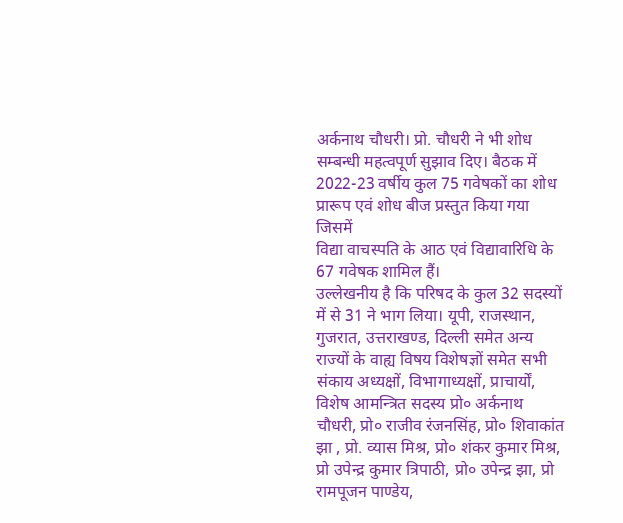अर्कनाथ चौधरी। प्रो. चौधरी ने भी शोध सम्बन्धी महत्वपूर्ण सुझाव दिए। बैठक में
2022-23 वर्षीय कुल 75 गवेषकों का शोध प्रारूप एवं शोध बीज प्रस्तुत किया गया जिसमें
विद्या वाचस्पति के आठ एवं विद्यावारिधि के 67 गवेषक शामिल हैं।
उल्लेखनीय है कि परिषद के कुल 32 सदस्यों में से 31 ने भाग लिया। यूपी, राजस्थान, गुजरात, उत्तराखण्ड, दिल्ली समेत अन्य राज्यों के वाह्य विषय विशेषज्ञों समेत सभी संकाय अध्यक्षों, विभागाध्यक्षों, प्राचार्यों, विशेष आमन्त्रित सदस्य प्रो० अर्कनाथ चौधरी, प्रो० राजीव रंजनसिंह, प्रो० शिवाकांत झा , प्रो. व्यास मिश्र, प्रो० शंकर कुमार मिश्र, प्रो उपेन्द्र कुमार त्रिपाठी, प्रो० उपेन्द्र झा, प्रो रामपूजन पाण्डेय,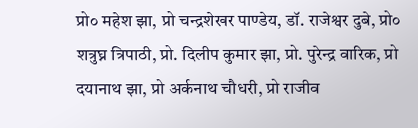प्रो० महेश झा, प्रो चन्द्रशेखर पाण्डेय, डॉ. राजेश्वर दुबे, प्रो० शत्रुघ्न त्रिपाठी, प्रो. दिलीप कुमार झा, प्रो. पुरेन्द्र वारिक, प्रो दयानाथ झा, प्रो अर्कनाथ चौधरी, प्रो राजीव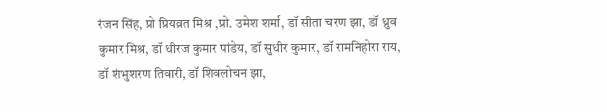रंजन सिंह, प्रो प्रियव्रत मिश्र ,प्रो. उमेश शर्मा, डॉ सीता चरण झा, डॉ ध्रुव कुमार मिश्र, डॉ धीरज कुमार पांडेय, डॉ सुधीर कुमार, डॉ रामनिहोरा राय, डॉ शंभुशरण तिवारी, डॉ शिवलोचन झा,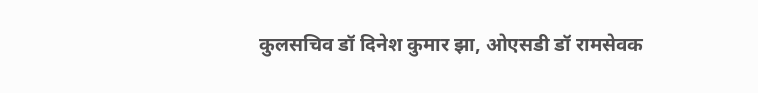कुलसचिव डॉ दिनेश कुमार झा, ओएसडी डॉ रामसेवक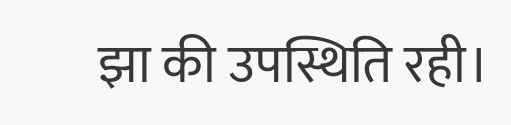झा की उपस्थिति रही।